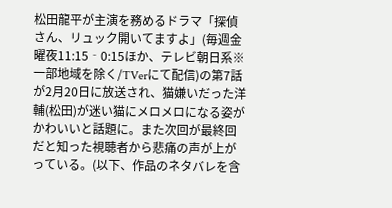松田龍平が主演を務めるドラマ「探偵さん、リュック開いてますよ」(毎週金曜夜11:15‐0:15ほか、テレビ朝日系※一部地域を除く/TVerにて配信)の第7話が2月20日に放送され、猫嫌いだった洋輔(松田)が迷い猫にメロメロになる姿がかわいいと話題に。また次回が最終回だと知った視聴者から悲痛の声が上がっている。(以下、作品のネタバレを含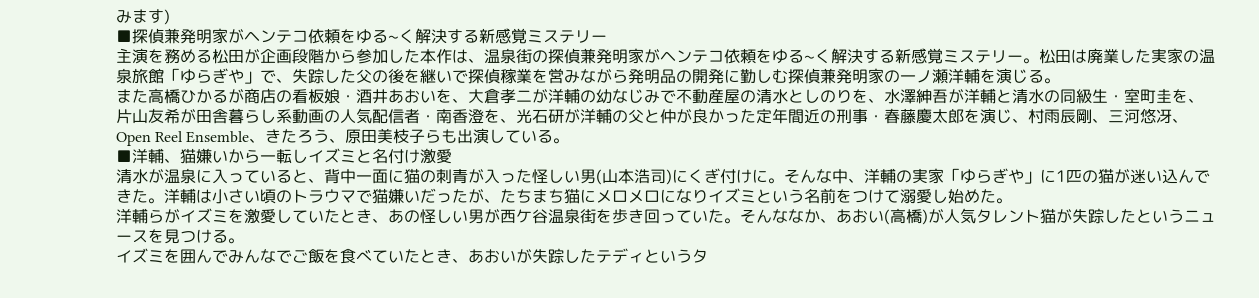みます)
■探偵兼発明家がヘンテコ依頼をゆる~く解決する新感覚ミステリー
主演を務める松田が企画段階から参加した本作は、温泉街の探偵兼発明家がヘンテコ依頼をゆる~く解決する新感覚ミステリー。松田は廃業した実家の温泉旅館「ゆらぎや」で、失踪した父の後を継いで探偵稼業を営みながら発明品の開発に勤しむ探偵兼発明家の一ノ瀬洋輔を演じる。
また高橋ひかるが商店の看板娘・酒井あおいを、大倉孝二が洋輔の幼なじみで不動産屋の清水としのりを、水澤紳吾が洋輔と清水の同級生・室町圭を、片山友希が田舎暮らし系動画の人気配信者・南香澄を、光石研が洋輔の父と仲が良かった定年間近の刑事・春藤慶太郎を演じ、村雨辰剛、三河悠冴、Open Reel Ensemble、きたろう、原田美枝子らも出演している。
■洋輔、猫嫌いから一転しイズミと名付け激愛
清水が温泉に入っていると、背中一面に猫の刺青が入った怪しい男(山本浩司)にくぎ付けに。そんな中、洋輔の実家「ゆらぎや」に1匹の猫が迷い込んできた。洋輔は小さい頃のトラウマで猫嫌いだったが、たちまち猫にメロメロになりイズミという名前をつけて溺愛し始めた。
洋輔らがイズミを激愛していたとき、あの怪しい男が西ケ谷温泉街を歩き回っていた。そんななか、あおい(高橋)が人気タレント猫が失踪したというニュースを見つける。
イズミを囲んでみんなでご飯を食べていたとき、あおいが失踪したテディというタ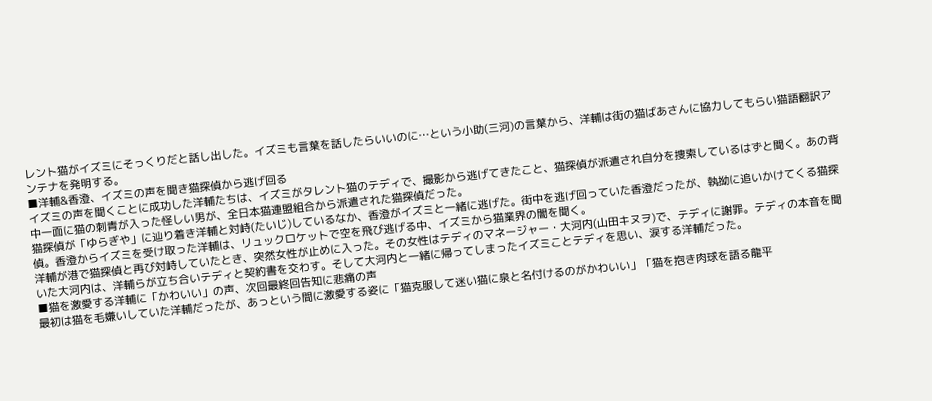レント猫がイズミにそっくりだと話し出した。イズミも言葉を話したらいいのに…という小助(三河)の言葉から、洋輔は街の猫ばあさんに協力してもらい猫語翻訳アンテナを発明する。
■洋輔&香澄、イズミの声を聞き猫探偵から逃げ回る
イズミの声を聞くことに成功した洋輔たちは、イズミがタレント猫のテディで、撮影から逃げてきたこと、猫探偵が派遣され自分を捜索しているはずと聞く。あの背中一面に猫の刺青が入った怪しい男が、全日本猫連盟組合から派遣された猫探偵だった。
猫探偵が「ゆらぎや」に辿り着き洋輔と対峙(たいじ)しているなか、香澄がイズミと一緒に逃げた。街中を逃げ回っていた香澄だったが、執拗に追いかけてくる猫探偵。香澄からイズミを受け取った洋輔は、リュックロケットで空を飛び逃げる中、イズミから猫業界の闇を聞く。
洋輔が港で猫探偵と再び対峙していたとき、突然女性が止めに入った。その女性はテディのマネージャー・大河内(山田キヌヲ)で、テディに謝罪。テディの本音を聞いた大河内は、洋輔らが立ち合いテディと契約書を交わす。そして大河内と一緒に帰ってしまったイズミことテディを思い、涙する洋輔だった。
■猫を激愛する洋輔に「かわいい」の声、次回最終回告知に悲痛の声
最初は猫を毛嫌いしていた洋輔だったが、あっという間に激愛する姿に「猫克服して迷い猫に泉と名付けるのがかわいい」「猫を抱き肉球を語る龍平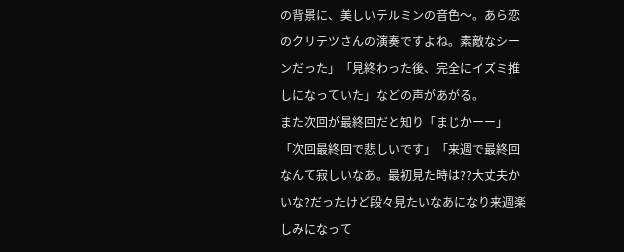の背景に、美しいテルミンの音色〜。あら恋のクリテツさんの演奏ですよね。素敵なシーンだった」「見終わった後、完全にイズミ推しになっていた」などの声があがる。
また次回が最終回だと知り「まじかーー」「次回最終回で悲しいです」「来週で最終回なんて寂しいなあ。最初見た時は??大丈夫かいな?だったけど段々見たいなあになり来週楽しみになって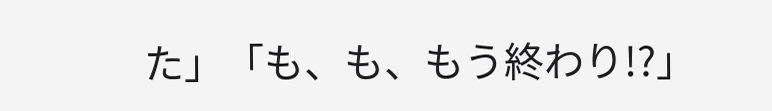た」「も、も、もう終わり!?」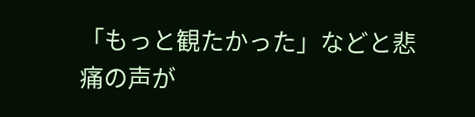「もっと観たかった」などと悲痛の声が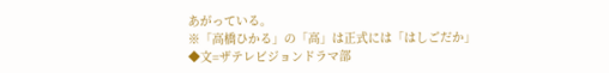あがっている。
※「高橋ひかる」の「高」は正式には「はしごだか」
◆文=ザテレビジョンドラマ部